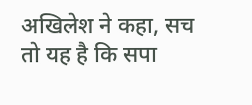अखिलेश ने कहा, सच तो यह है कि सपा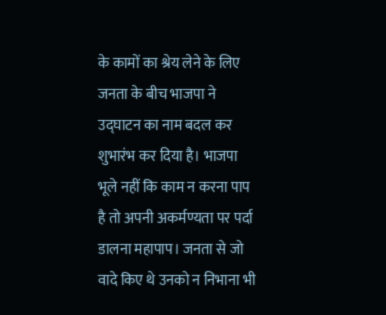के कामों का श्रेय लेने के लिए जनता के बीच भाजपा ने उद्घाटन का नाम बदल कर शुभारंभ कर दिया है। भाजपा भूले नहीं कि काम न करना पाप है तो अपनी अकर्मण्यता पर पर्दा डालना महापाप। जनता से जो वादे किए थे उनको न निभाना भी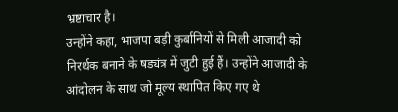भ्रष्टाचार है।
उन्होंने कहा, भाजपा बड़ी कुर्बानियों से मिली आजादी को निरर्थक बनाने के षड्यंत्र में जुटी हुई हैं। उन्होंने आजादी के आंदोलन के साथ जो मूल्य स्थापित किए गए थे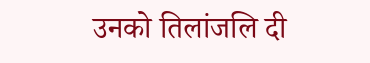उनको तिलांजलि दी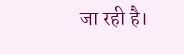जा रही है।